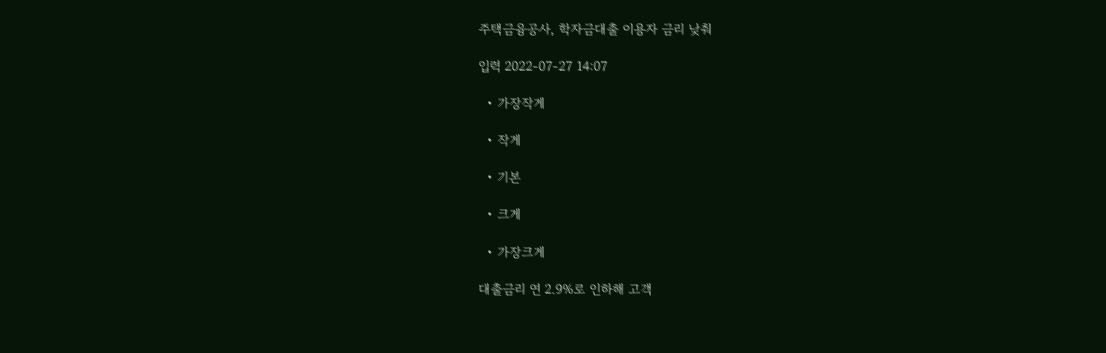주택금융공사, 학자금대출 이용자 금리 낮춰

입력 2022-07-27 14:07

  • 가장작게

  • 작게

  • 기본

  • 크게

  • 가장크게

대출금리 연 2.9%로 인하해 고객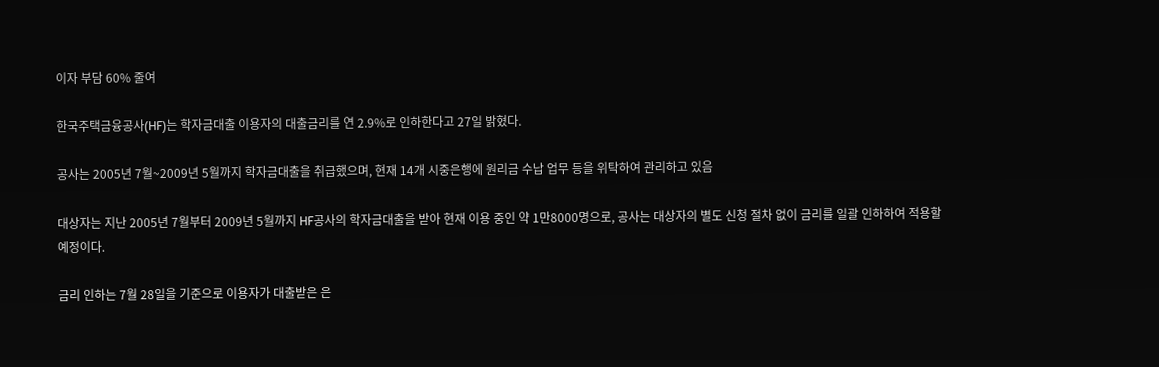이자 부담 60% 줄여

한국주택금융공사(HF)는 학자금대출 이용자의 대출금리를 연 2.9%로 인하한다고 27일 밝혔다.

공사는 2005년 7월~2009년 5월까지 학자금대출을 취급했으며, 현재 14개 시중은행에 원리금 수납 업무 등을 위탁하여 관리하고 있음

대상자는 지난 2005년 7월부터 2009년 5월까지 HF공사의 학자금대출을 받아 현재 이용 중인 약 1만8000명으로, 공사는 대상자의 별도 신청 절차 없이 금리를 일괄 인하하여 적용할 예정이다.

금리 인하는 7월 28일을 기준으로 이용자가 대출받은 은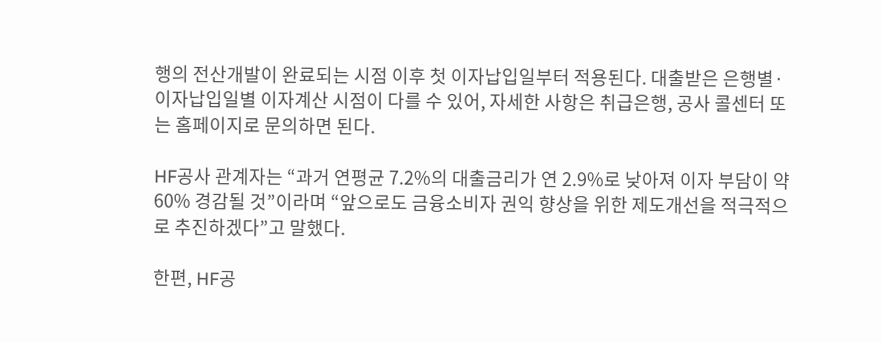행의 전산개발이 완료되는 시점 이후 첫 이자납입일부터 적용된다. 대출받은 은행별·이자납입일별 이자계산 시점이 다를 수 있어, 자세한 사항은 취급은행, 공사 콜센터 또는 홈페이지로 문의하면 된다.

HF공사 관계자는 “과거 연평균 7.2%의 대출금리가 연 2.9%로 낮아져 이자 부담이 약 60% 경감될 것”이라며 “앞으로도 금융소비자 권익 향상을 위한 제도개선을 적극적으로 추진하겠다”고 말했다.

한편, HF공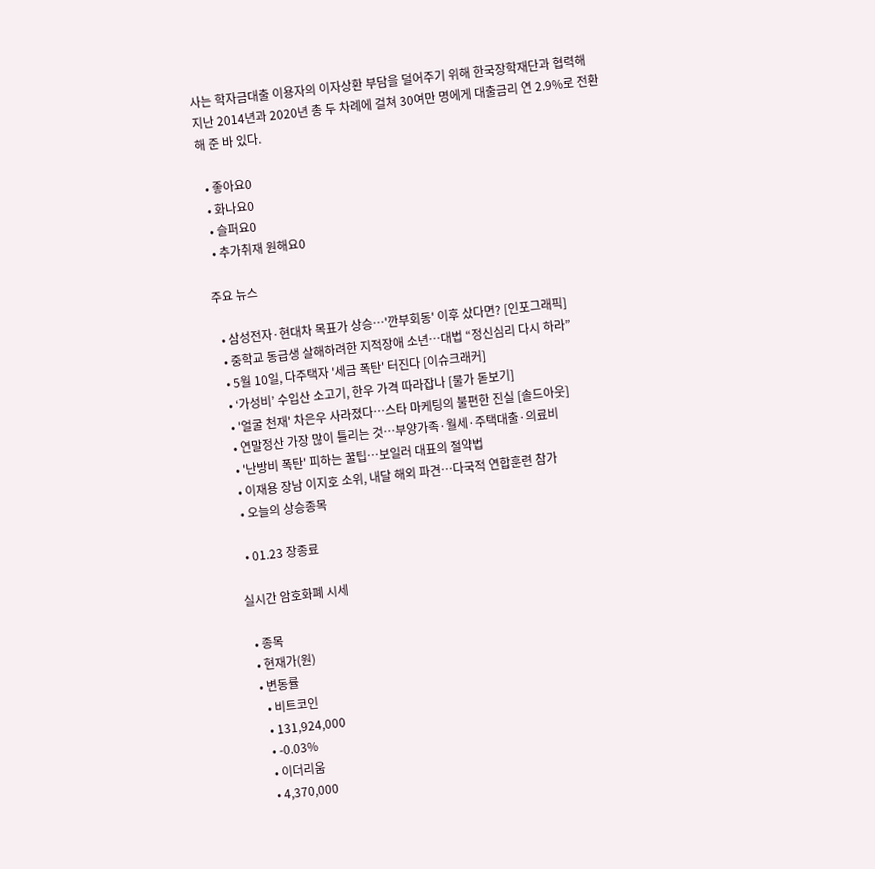사는 학자금대출 이용자의 이자상환 부담을 덜어주기 위해 한국장학재단과 협력해 지난 2014년과 2020년 총 두 차례에 걸쳐 30여만 명에게 대출금리 연 2.9%로 전환해 준 바 있다.

  • 좋아요0
  • 화나요0
  • 슬퍼요0
  • 추가취재 원해요0

주요 뉴스

  • 삼성전자·현대차 목표가 상승…'깐부회동' 이후 샀다면? [인포그래픽]
  • 중학교 동급생 살해하려한 지적장애 소년…대법 “정신심리 다시 하라”
  • 5월 10일, 다주택자 '세금 폭탄' 터진다 [이슈크래커]
  • ‘가성비’ 수입산 소고기, 한우 가격 따라잡나 [물가 돋보기]
  • '얼굴 천재' 차은우 사라졌다⋯스타 마케팅의 불편한 진실 [솔드아웃]
  • 연말정산 가장 많이 틀리는 것⋯부양가족·월세·주택대출·의료비
  • '난방비 폭탄' 피하는 꿀팁…보일러 대표의 절약법
  • 이재용 장남 이지호 소위, 내달 해외 파견…다국적 연합훈련 참가
  • 오늘의 상승종목

  • 01.23 장종료

실시간 암호화폐 시세

  • 종목
  • 현재가(원)
  • 변동률
    • 비트코인
    • 131,924,000
    • -0.03%
    • 이더리움
    • 4,370,000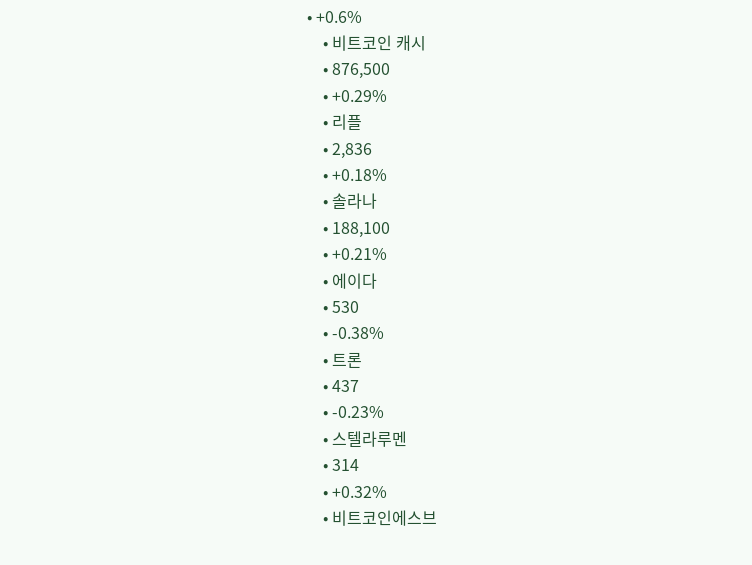• +0.6%
    • 비트코인 캐시
    • 876,500
    • +0.29%
    • 리플
    • 2,836
    • +0.18%
    • 솔라나
    • 188,100
    • +0.21%
    • 에이다
    • 530
    • -0.38%
    • 트론
    • 437
    • -0.23%
    • 스텔라루멘
    • 314
    • +0.32%
    • 비트코인에스브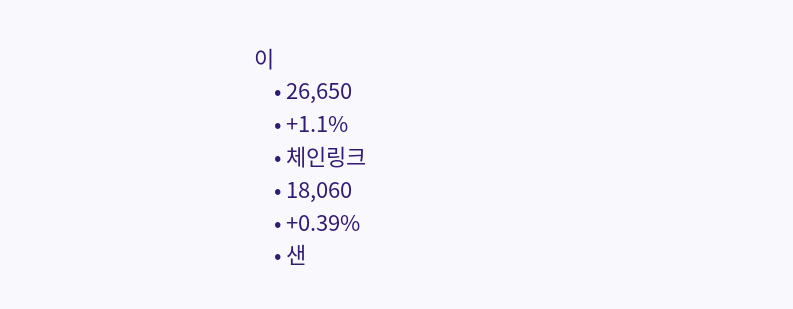이
    • 26,650
    • +1.1%
    • 체인링크
    • 18,060
    • +0.39%
    • 샌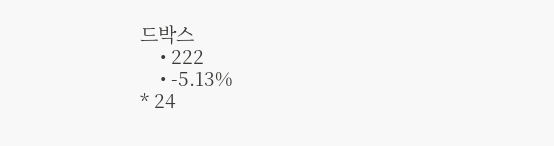드박스
    • 222
    • -5.13%
* 24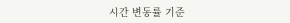시간 변동률 기준